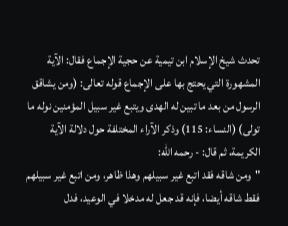تحدث شيخ الإسلام ابن تيمية عن حجية الإجماع فقال: الآية المشهورة التي يحتج بها على الإجماع قوله تعالى: (ومن يشاقق الرسول من بعد ما تبين له الهدى ويتبع غير سبيل المؤمنين نوله ما تولى) (النساء: 115) وذكر الآراء المختلفة حول دلالة الآية الكريمة، ثم قال: - رحمه الله:
"ومن شاقه فقد اتبع غير سبيلهم وهذا ظاهر، ومن اتبع غير سبيلهم فقط شاقه أيضا، فإنه قد جعل له مدخلا في الوعيد، فدل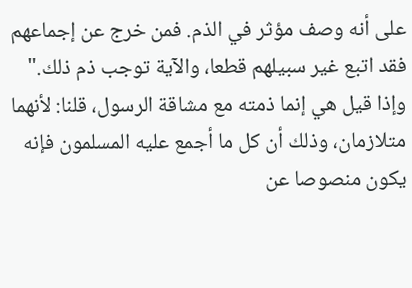على أنه وصف مؤثر في الذم. فمن خرج عن إجماعهم فقد اتبع غير سبيلهم قطعا، والآية توجب ذم ذلك."
وإذا قيل هي إنما ذمته مع مشاقة الرسول، قلنا: لأنهما متلازمان، وذلك أن كل ما أجمع عليه المسلمون فإنه يكون منصوصا عن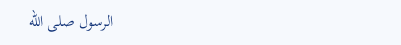الرسول صلى الله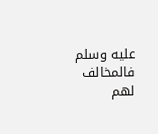عليه وسلم فالمخالف لهم